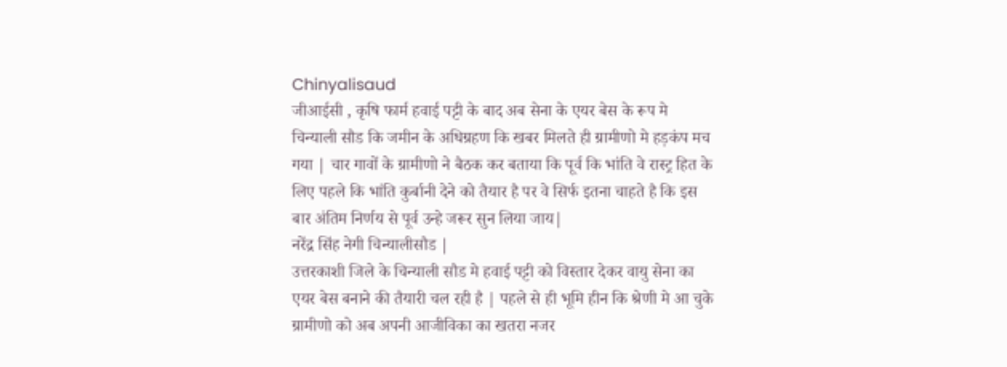Chinyalisaud
जीआईसी , कृषि फार्म हवाई पट्टी के बाद अब सेना के एयर बेस के रूप मे चिन्याली सौड कि जमीन के अधिग्रहण कि खबर मिलते ही ग्रामीणो मे हड़कंप मच गया | चार गावों के ग्रामीणो ने बैठक कर बताया कि पूर्व कि भांति वे रास्ट्र हित के लिए पहले कि भांति कुर्बानी देने को तैयार है पर वे सिर्फ इतना चाहते है कि इस बार अंतिम निर्णय से पूर्व उन्हे जरूर सुन लिया जाय|
नरेंद्र सिंह नेगी चिन्यालीसौड |
उत्तरकाशी जिले के चिन्याली सौड मे हवाई पट्टी को विस्तार देकर वायु सेना का एयर बेस बनाने की तैयारी चल रही है | पहले से ही भूमि हीन कि श्रेणी मे आ चुके ग्रामीणो को अब अपनी आजीविका का खतरा नजर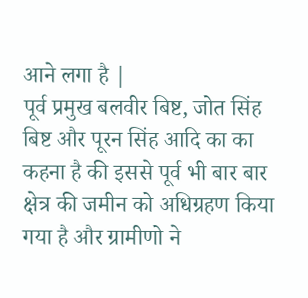आने लगा है |
पूर्व प्रमुख बलवीर बिष्ट, जोत सिंह बिष्ट और पूरन सिंह आदि का का कहना है की इससे पूर्व भी बार बार क्षेत्र की जमीन को अधिग्रहण किया गया है और ग्रामीणो ने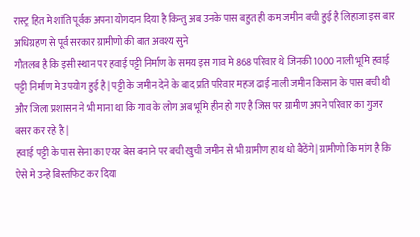रास्ट्र हित मे शांति पूर्वक अपना योगदान दिया है किन्तु अब उनके पास बहुत ही कम जमीन बची हुई है लिहाजा इस बार अधिग्रहण से पूर्व सरकार ग्रामीणो की बात अवश्य सुने
गौतलब है कि इसी स्थान पर हवाई पट्टी निर्माण के समय इस गाव मे 868 परिवार थे जिनकी 1000 नाली भूमि हवाई पट्टी निर्माण मे उपयोग हुई है | पट्टी के जमीन देने के बाद प्रति परिवार महज ढाई नाली जमीन किसान के पास बची थी और जिला प्रशासन ने भी माना था कि गाव के लोग अब भूमि हीन हो गए है जिस पर ग्रामीण अपने परिवार का गुजर बसर कर रहे है |
हवाई पट्टी के पास सेना का एयर बेस बनाने पर बची खुची जमीन से भी ग्रामीण हाथ धो बैठेंगे| ग्रामीणो कि मांग है कि ऐसे मे उन्हे बिस्तफिट कर दिया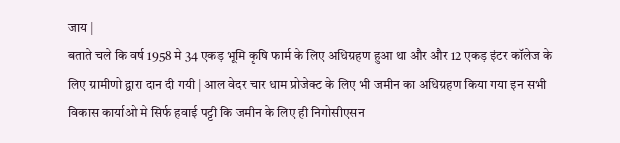जाय |
बताते चले कि वर्ष 1958 मे 34 एकड़ भूमि कृषि फार्म के लिए अधिग्रहण हुआ था और और 12 एकड़ इंटर कॉलेज के लिए ग्रामीणो द्वारा दान दी गयी | आल वेदर चार धाम प्रोजेक्ट के लिए भी जमीन का अधिग्रहण किया गया इन सभी विकास कार्याओ मे सिर्फ हवाई पट्टी कि जमीन के लिए ही निगोसीएसन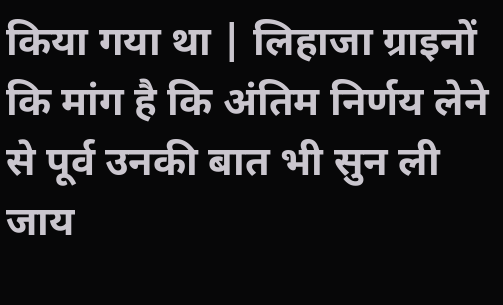किया गया था | लिहाजा ग्राइनों कि मांग है कि अंतिम निर्णय लेने से पूर्व उनकी बात भी सुन ली जाय